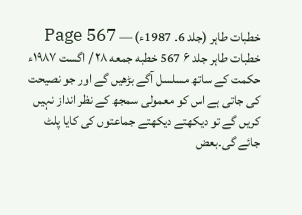خطبات طاہر (جلد 6۔ 1987ء) — Page 567
خطبات طاہر جلد ۶ 567 خطبه جمعه ۲۸ / اگست ۱۹۸۷ء حکمت کے ساتھ مسلسل آگے بڑھیں گے اور جو نصیحت کی جاتی ہے اس کو معمولی سمجھ کے نظر انداز نہیں کریں گے تو دیکھتے دیکھتے جماعتوں کی کایا پلٹ جائے گی۔بعض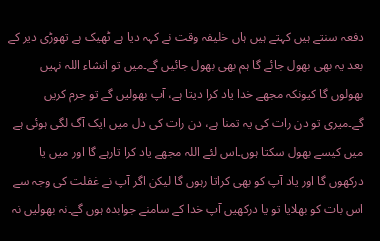دفعہ سنتے ہیں کہتے ہیں ہاں خلیفہ وقت نے کہہ دیا ہے ٹھیک ہے تھوڑی دیر کے بعد یہ بھی بھول جائے گا ہم بھی بھول جائیں گے۔میں تو انشاء اللہ نہیں بھولوں گا کیونکہ مجھے خدا یاد کرا دیتا ہے، آپ بھولیں گے تو جرم کریں گے۔میری تو دن رات کی یہ تمنا ہے، دن رات کی دل میں ایک آگ لگی ہوئی ہے میں کیسے بھول سکتا ہوں۔اس لئے اللہ مجھے یاد کرا تارہے گا اور میں یا درکھوں گا اور یاد آپ کو بھی کراتا رہوں گا لیکن اگر آپ نے غفلت کی وجہ سے اس بات کو بھلایا تو یا درکھیں آپ خدا کے سامنے جوابدہ ہوں گے۔نہ بھولیں نہ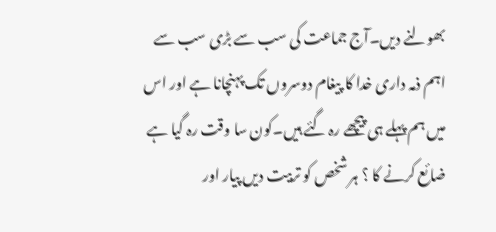بھولنے دیں۔آج جماعت کی سب سے بڑی سب سے اہم ذمہ داری خدا کا پیغام دوسروں تک پہنچانا ہے اور اس میں ہم پہلے ہی پیچھے رہ گئے ہیں۔کون سا وقت رہ گیا ہے ضائع کرنے کا ؟ ہر شخص کو تربیت دیں پیار اور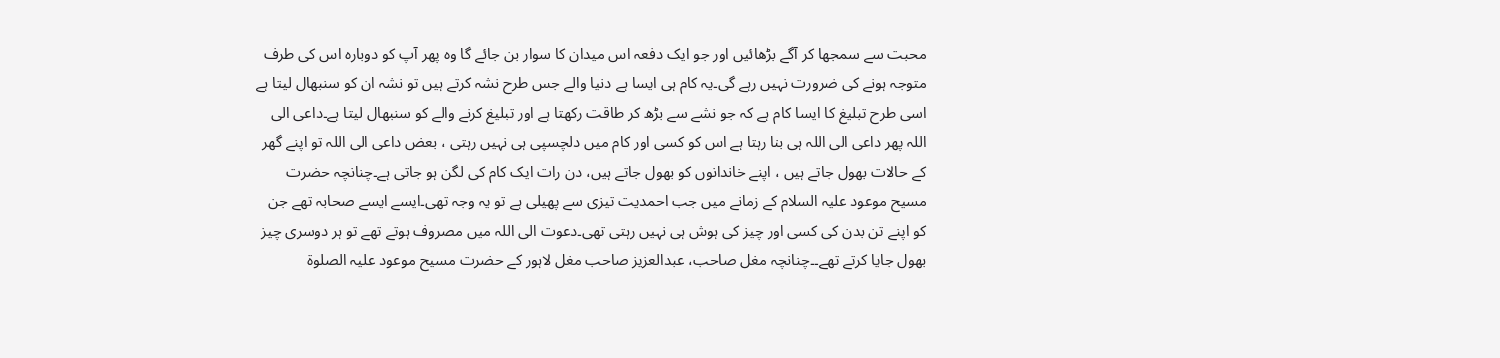محبت سے سمجھا کر آگے بڑھائیں اور جو ایک دفعہ اس میدان کا سوار بن جائے گا وہ پھر آپ کو دوبارہ اس کی طرف متوجہ ہونے کی ضرورت نہیں رہے گی۔یہ کام ہی ایسا ہے دنیا والے جس طرح نشہ کرتے ہیں تو نشہ ان کو سنبھال لیتا ہے اسی طرح تبلیغ کا ایسا کام ہے کہ جو نشے سے بڑھ کر طاقت رکھتا ہے اور تبلیغ کرنے والے کو سنبھال لیتا ہے۔داعی الی اللہ پھر داعی الی اللہ ہی بنا رہتا ہے اس کو کسی اور کام میں دلچسپی ہی نہیں رہتی ، بعض داعی الی اللہ تو اپنے گھر کے حالات بھول جاتے ہیں ، اپنے خاندانوں کو بھول جاتے ہیں، دن رات ایک کام کی لگن ہو جاتی ہے۔چنانچہ حضرت مسیح موعود علیہ السلام کے زمانے میں جب احمدیت تیزی سے پھیلی ہے تو یہ وجہ تھی۔ایسے ایسے صحابہ تھے جن کو اپنے تن بدن کی کسی اور چیز کی ہوش ہی نہیں رہتی تھی۔دعوت الی اللہ میں مصروف ہوتے تھے تو ہر دوسری چیز بھول جایا کرتے تھے۔۔چنانچہ مغل صاحب، عبدالعزیز صاحب مغل لاہور کے حضرت مسیح موعود علیہ الصلوۃ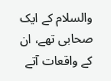والسلام کے ایک صحابی تھے، ان کے واقعات آتے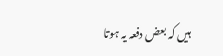ہیں کہ بعض دفعہ یہ ہوتا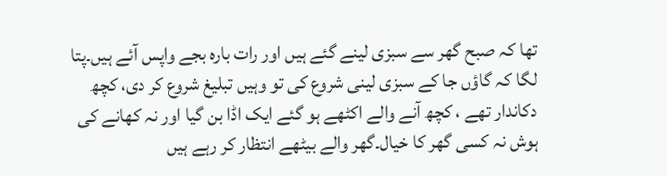تھا کہ صبح گھر سے سبزی لینے گئے ہیں اور رات بارہ بجے واپس آئے ہیں۔پتا لگا کہ گاؤں جا کے سبزی لینی شروع کی تو وہیں تبلیغ شروع کر دی، کچھ دکاندار تھے ، کچھ آنے والے اکٹھے ہو گئے ایک اڈا بن گیا اور نہ کھانے کی ہوش نہ کسی گھر کا خیال۔گھر والے بیٹھے انتظار کر رہے ہیں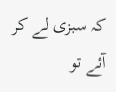کہ سبزی لے کر آئے تو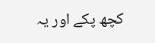کچھ پکے اور یہ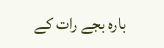بارہ بجے رات کے